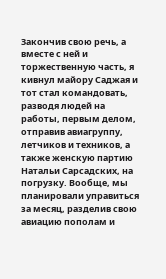Закончив свою речь, а вместе с ней и торжественную часть, я кивнул майору Саджая и тот стал командовать, разводя людей на работы, первым делом, отправив авиагруппу, летчиков и техников, а также женскую партию Натальи Сарсадских, на погрузку. Вообще, мы планировали управиться за месяц, разделив свою авиацию пополам и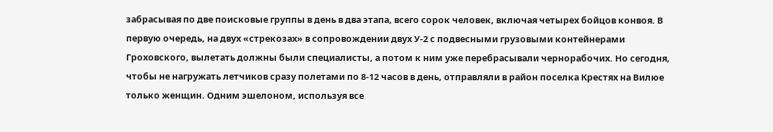забрасывая по две поисковые группы в день в два этапа, всего сорок человек, включая четырех бойцов конвоя. В первую очередь, на двух «стрекозах» в сопровождении двух У-2 с подвесными грузовыми контейнерами Гроховского, вылетать должны были специалисты, а потом к ним уже перебрасывали чернорабочих. Но сегодня, чтобы не нагружать летчиков сразу полетами по 8-12 часов в день, отправляли в район поселка Крестях на Вилюе только женщин. Одним эшелоном, используя все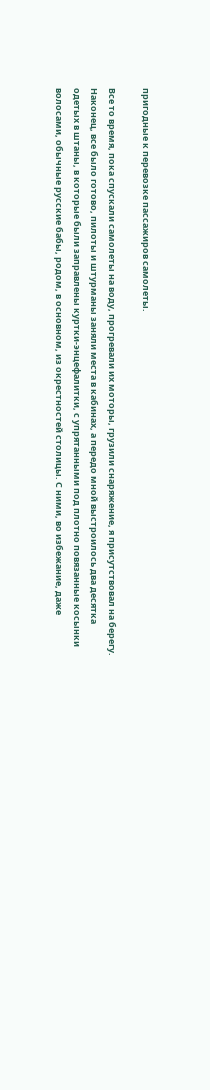пригодные к перевозке пассажиров самолеты.

Все то время, пока спускали самолеты на воду, прогревали их моторы, грузили снаряжение, я присутствовал на берегу. Наконец, все было готово, пилоты и штурманы заняли места в кабинах, а передо мной выстроилось два десятка одетых в штаны, в которые были заправлены куртки-энцефалитки, с упрятанными под плотно повязанные косынки волосами, обычные русские бабы, родом, в основном, из окрестностей столицы. С ними, во избежание, даже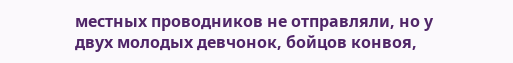местных проводников не отправляли, но у двух молодых девчонок, бойцов конвоя,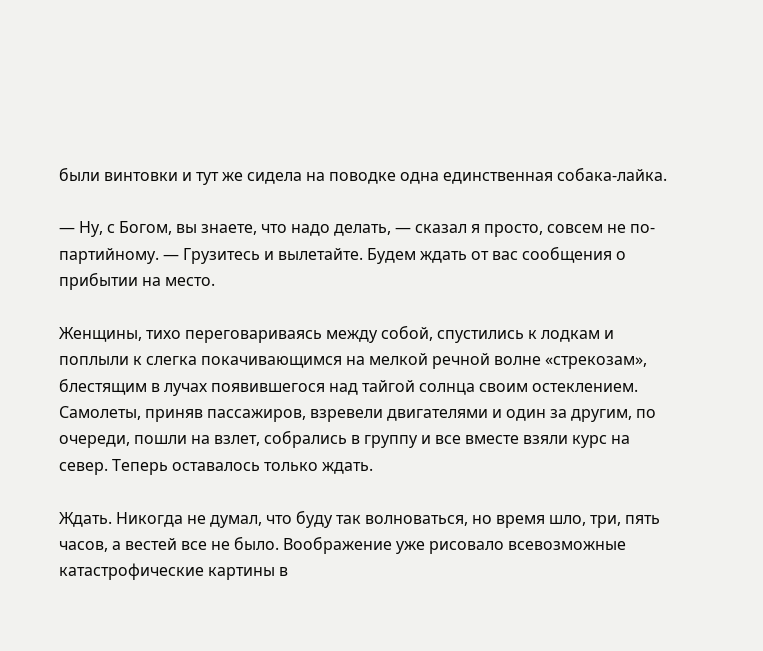были винтовки и тут же сидела на поводке одна единственная собака-лайка.

— Ну, с Богом, вы знаете, что надо делать, — сказал я просто, совсем не по-партийному. — Грузитесь и вылетайте. Будем ждать от вас сообщения о прибытии на место.

Женщины, тихо переговариваясь между собой, спустились к лодкам и поплыли к слегка покачивающимся на мелкой речной волне «стрекозам», блестящим в лучах появившегося над тайгой солнца своим остеклением. Самолеты, приняв пассажиров, взревели двигателями и один за другим, по очереди, пошли на взлет, собрались в группу и все вместе взяли курс на север. Теперь оставалось только ждать.

Ждать. Никогда не думал, что буду так волноваться, но время шло, три, пять часов, а вестей все не было. Воображение уже рисовало всевозможные катастрофические картины в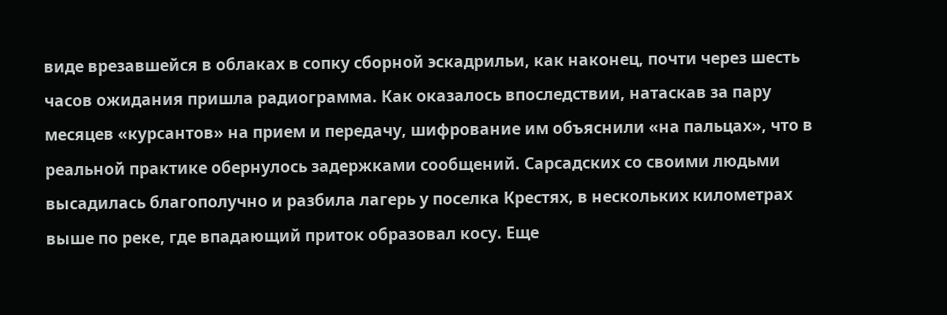виде врезавшейся в облаках в сопку сборной эскадрильи, как наконец, почти через шесть часов ожидания пришла радиограмма. Как оказалось впоследствии, натаскав за пару месяцев «курсантов» на прием и передачу, шифрование им объяснили «на пальцах», что в реальной практике обернулось задержками сообщений. Сарсадских со своими людьми высадилась благополучно и разбила лагерь у поселка Крестях, в нескольких километрах выше по реке, где впадающий приток образовал косу. Еще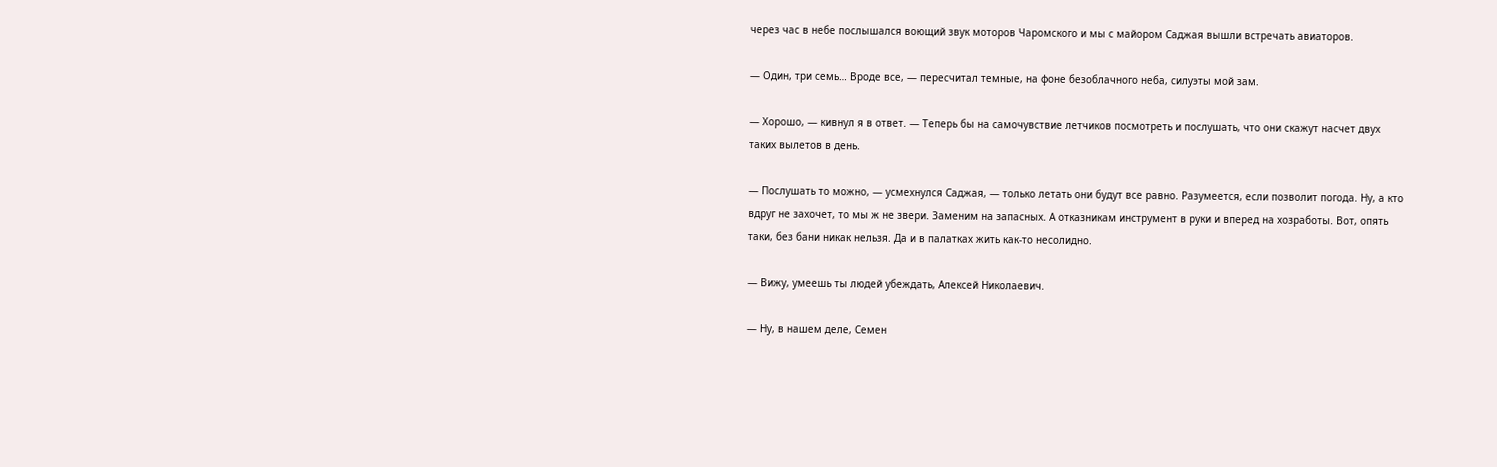через час в небе послышался воющий звук моторов Чаромского и мы с майором Саджая вышли встречать авиаторов.

— Один, три семь… Вроде все, — пересчитал темные, на фоне безоблачного неба, силуэты мой зам.

— Хорошо, — кивнул я в ответ. — Теперь бы на самочувствие летчиков посмотреть и послушать, что они скажут насчет двух таких вылетов в день.

— Послушать то можно, — усмехнулся Саджая, — только летать они будут все равно. Разумеется, если позволит погода. Ну, а кто вдруг не захочет, то мы ж не звери. Заменим на запасных. А отказникам инструмент в руки и вперед на хозработы. Вот, опять таки, без бани никак нельзя. Да и в палатках жить как-то несолидно.

— Вижу, умеешь ты людей убеждать, Алексей Николаевич.

— Ну, в нашем деле, Семен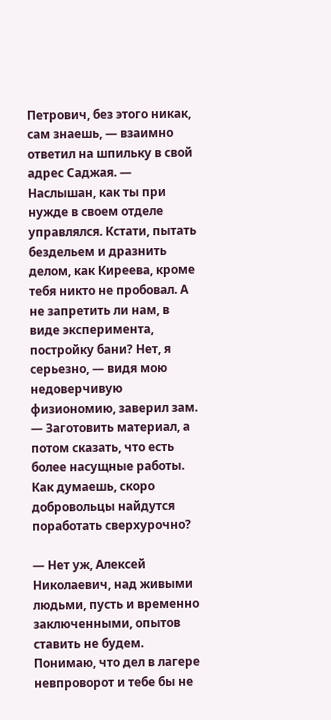Петрович, без этого никак, сам знаешь, — взаимно ответил на шпильку в свой адрес Саджая. — Наслышан, как ты при нужде в своем отделе управлялся. Кстати, пытать бездельем и дразнить делом, как Киреева, кроме тебя никто не пробовал. А не запретить ли нам, в виде эксперимента, постройку бани? Нет, я серьезно, — видя мою недоверчивую физиономию, заверил зам. — Заготовить материал, а потом сказать, что есть более насущные работы. Как думаешь, скоро добровольцы найдутся поработать сверхурочно?

— Нет уж, Алексей Николаевич, над живыми людьми, пусть и временно заключенными, опытов ставить не будем. Понимаю, что дел в лагере невпроворот и тебе бы не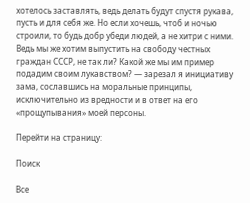хотелось заставлять, ведь делать будут спустя рукава, пусть и для себя же. Но если хочешь, чтоб и ночью строили, то будь добр убеди людей, а не хитри с ними. Ведь мы же хотим выпустить на свободу честных граждан СССР, не так ли? Какой же мы им пример подадим своим лукавством? — зарезал я инициативу зама, сославшись на моральные принципы, исключительно из вредности и в ответ на его «прощупывания» моей персоны.

Перейти на страницу:

Поиск

Все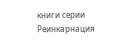книги серии Реинкарнация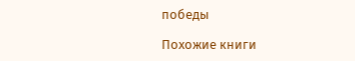победы

Похожие книги